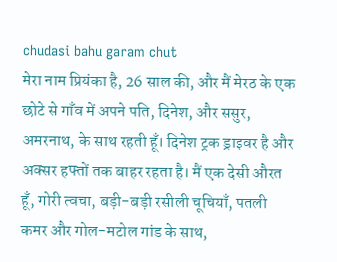chudasi bahu garam chut
मेरा नाम प्रियंका है, 26 साल की, और मैं मेरठ के एक छोटे से गाँव में अपने पति, दिनेश, और ससुर, अमरनाथ, के साथ रहती हूँ। दिनेश ट्रक ड्राइवर है और अक्सर हफ्तों तक बाहर रहता है। मैं एक देसी औरत हूँ, गोरी त्वचा, बड़ी-बड़ी रसीली चूचियाँ, पतली कमर और गोल-मटोल गांड के साथ,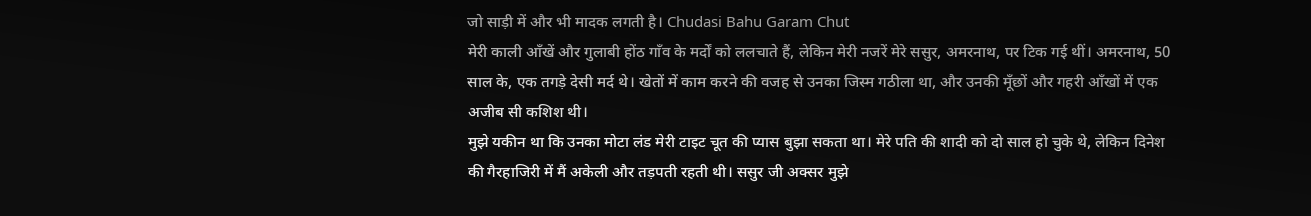जो साड़ी में और भी मादक लगती है। Chudasi Bahu Garam Chut
मेरी काली आँखें और गुलाबी होंठ गाँव के मर्दों को ललचाते हैं, लेकिन मेरी नजरें मेरे ससुर, अमरनाथ, पर टिक गई थीं। अमरनाथ, 50 साल के, एक तगड़े देसी मर्द थे। खेतों में काम करने की वजह से उनका जिस्म गठीला था, और उनकी मूँछों और गहरी आँखों में एक अजीब सी कशिश थी।
मुझे यकीन था कि उनका मोटा लंड मेरी टाइट चूत की प्यास बुझा सकता था। मेरे पति की शादी को दो साल हो चुके थे, लेकिन दिनेश की गैरहाजिरी में मैं अकेली और तड़पती रहती थी। ससुर जी अक्सर मुझे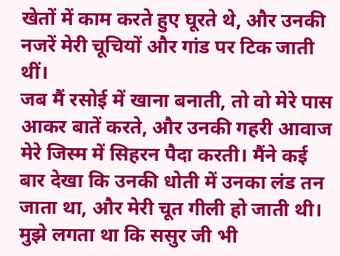खेतों में काम करते हुए घूरते थे, और उनकी नजरें मेरी चूचियों और गांड पर टिक जाती थीं।
जब मैं रसोई में खाना बनाती, तो वो मेरे पास आकर बातें करते, और उनकी गहरी आवाज मेरे जिस्म में सिहरन पैदा करती। मैंने कई बार देखा कि उनकी धोती में उनका लंड तन जाता था, और मेरी चूत गीली हो जाती थी। मुझे लगता था कि ससुर जी भी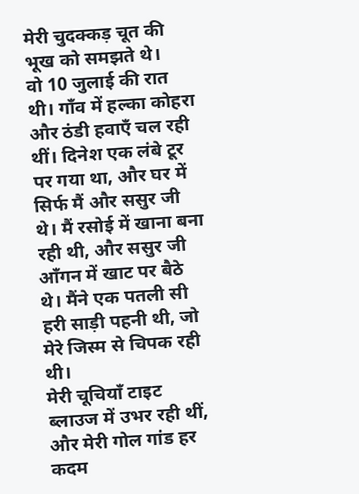मेरी चुदक्कड़ चूत की भूख को समझते थे।
वो 10 जुलाई की रात थी। गाँव में हल्का कोहरा और ठंडी हवाएँ चल रही थीं। दिनेश एक लंबे टूर पर गया था, और घर में सिर्फ मैं और ससुर जी थे। मैं रसोई में खाना बना रही थी, और ससुर जी आँगन में खाट पर बैठे थे। मैंने एक पतली सी हरी साड़ी पहनी थी, जो मेरे जिस्म से चिपक रही थी।
मेरी चूचियाँ टाइट ब्लाउज में उभर रही थीं, और मेरी गोल गांड हर कदम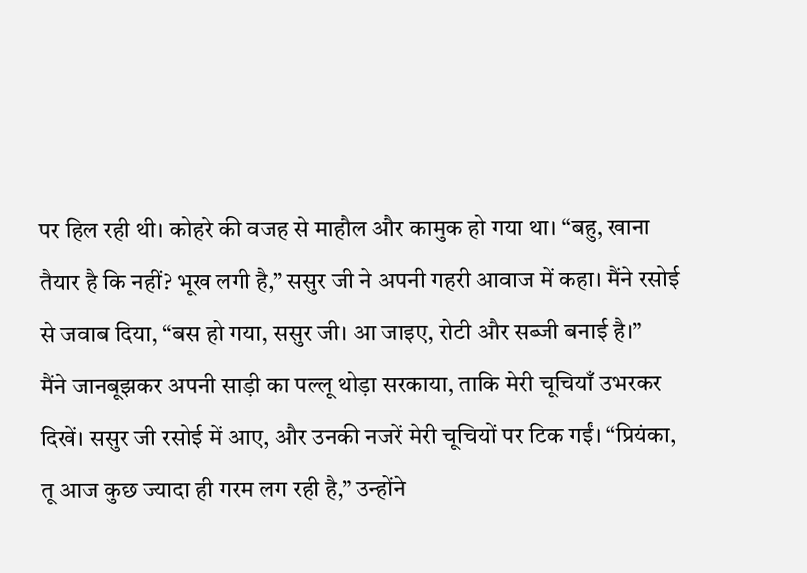पर हिल रही थी। कोहरे की वजह से माहौल और कामुक हो गया था। “बहु, खाना तैयार है कि नहीं? भूख लगी है,” ससुर जी ने अपनी गहरी आवाज में कहा। मैंने रसोई से जवाब दिया, “बस हो गया, ससुर जी। आ जाइए, रोटी और सब्जी बनाई है।”
मैंने जानबूझकर अपनी साड़ी का पल्लू थोड़ा सरकाया, ताकि मेरी चूचियाँ उभरकर दिखें। ससुर जी रसोई में आए, और उनकी नजरें मेरी चूचियों पर टिक गईं। “प्रियंका, तू आज कुछ ज्यादा ही गरम लग रही है,” उन्होंने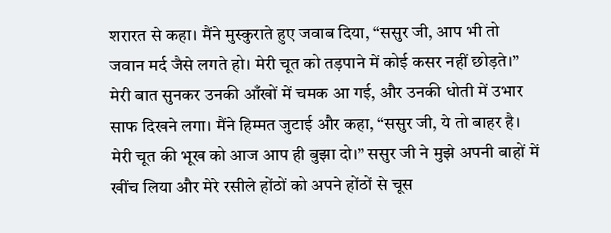शरारत से कहा। मैंने मुस्कुराते हुए जवाब दिया, “ससुर जी, आप भी तो जवान मर्द जैसे लगते हो। मेरी चूत को तड़पाने में कोई कसर नहीं छोड़ते।”
मेरी बात सुनकर उनकी आँखों में चमक आ गई, और उनकी धोती में उभार साफ दिखने लगा। मैंने हिम्मत जुटाई और कहा, “ससुर जी, ये तो बाहर है। मेरी चूत की भूख को आज आप ही बुझा दो।” ससुर जी ने मुझे अपनी बाहों में खींच लिया और मेरे रसीले होंठों को अपने होंठों से चूस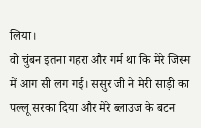लिया।
वो चुंबन इतना गहरा और गर्म था कि मेरे जिस्म में आग सी लग गई। ससुर जी ने मेरी साड़ी का पल्लू सरका दिया और मेरे ब्लाउज के बटन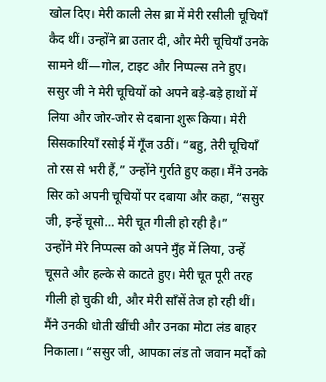खोल दिए। मेरी काली लेस ब्रा में मेरी रसीली चूचियाँ कैद थीं। उन्होंने ब्रा उतार दी, और मेरी चूचियाँ उनके सामने थीं—गोल, टाइट और निप्पल्स तने हुए।
ससुर जी ने मेरी चूचियों को अपने बड़े-बड़े हाथों में लिया और जोर-जोर से दबाना शुरू किया। मेरी सिसकारियाँ रसोई में गूँज उठीं। “बहु, तेरी चूचियाँ तो रस से भरी हैं,” उन्होंने गुर्राते हुए कहा। मैंने उनके सिर को अपनी चूचियों पर दबाया और कहा, “ससुर जी, इन्हें चूसो… मेरी चूत गीली हो रही है।”
उन्होंने मेरे निप्पल्स को अपने मुँह में लिया, उन्हें चूसते और हल्के से काटते हुए। मेरी चूत पूरी तरह गीली हो चुकी थी, और मेरी साँसें तेज हो रही थीं। मैंने उनकी धोती खींची और उनका मोटा लंड बाहर निकाला। “ससुर जी, आपका लंड तो जवान मर्दों को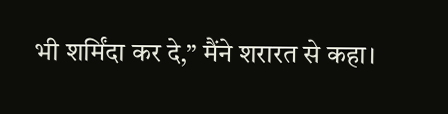भी शर्मिंदा कर दे,” मैंने शरारत से कहा।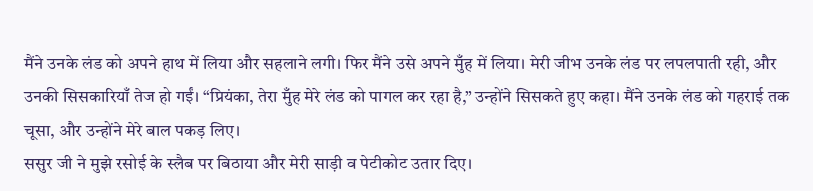मैंने उनके लंड को अपने हाथ में लिया और सहलाने लगी। फिर मैंने उसे अपने मुँह में लिया। मेरी जीभ उनके लंड पर लपलपाती रही, और उनकी सिसकारियाँ तेज हो गईं। “प्रियंका, तेरा मुँह मेरे लंड को पागल कर रहा है,” उन्होंने सिसकते हुए कहा। मैंने उनके लंड को गहराई तक चूसा, और उन्होंने मेरे बाल पकड़ लिए।
ससुर जी ने मुझे रसोई के स्लैब पर बिठाया और मेरी साड़ी व पेटीकोट उतार दिए।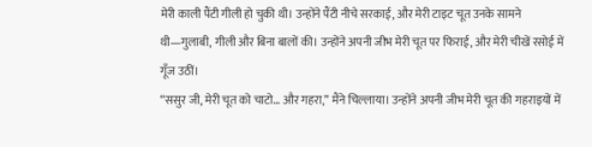मेरी काली पैंटी गीली हो चुकी थी। उन्होंने पैंटी नीचे सरकाई, और मेरी टाइट चूत उनके सामने थी—गुलाबी, गीली और बिना बालों की। उन्होंने अपनी जीभ मेरी चूत पर फिराई, और मेरी चीखें रसोई में गूँज उठीं।
“ससुर जी, मेरी चूत को चाटो… और गहरा,” मैंने चिल्लाया। उन्होंने अपनी जीभ मेरी चूत की गहराइयों में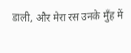डाली, और मेरा रस उनके मुँह में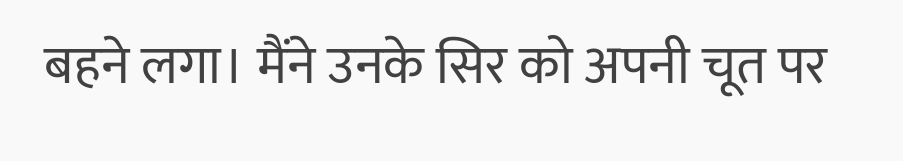बहने लगा। मैंने उनके सिर को अपनी चूत पर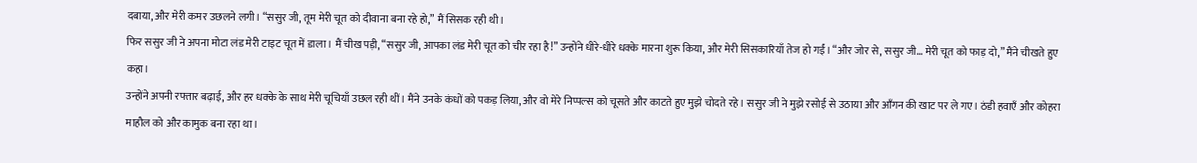दबाया, और मेरी कमर उछलने लगी। “ससुर जी, तूम मेरी चूत को दीवाना बना रहे हो,” मैं सिसक रही थी।
फिर ससुर जी ने अपना मोटा लंड मेरी टाइट चूत में डाला। मैं चीख पड़ी, “ससुर जी, आपका लंड मेरी चूत को चीर रहा है!” उन्होंने धीरे-धीरे धक्के मारना शुरू किया, और मेरी सिसकारियाँ तेज हो गईं। “और जोर से, ससुर जी… मेरी चूत को फाड़ दो,” मैंने चीखते हुए कहा।
उन्होंने अपनी रफ्तार बढ़ाई, और हर धक्के के साथ मेरी चूचियाँ उछल रही थीं। मैंने उनके कंधों को पकड़ लिया, और वो मेरे निप्पल्स को चूसते और काटते हुए मुझे चोदते रहे। ससुर जी ने मुझे रसोई से उठाया और आँगन की खाट पर ले गए। ठंडी हवाएँ और कोहरा माहौल को और कामुक बना रहा था।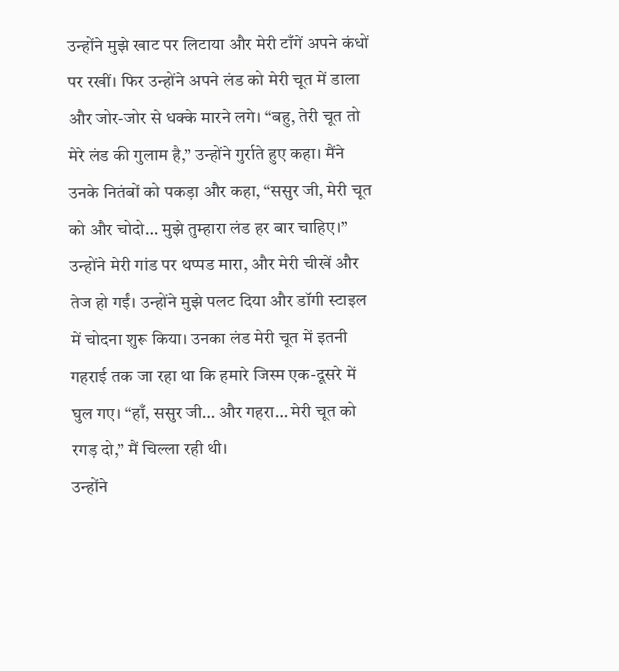उन्होंने मुझे खाट पर लिटाया और मेरी टाँगें अपने कंधों पर रखीं। फिर उन्होंने अपने लंड को मेरी चूत में डाला और जोर-जोर से धक्के मारने लगे। “बहु, तेरी चूत तो मेरे लंड की गुलाम है,” उन्होंने गुर्राते हुए कहा। मैंने उनके नितंबों को पकड़ा और कहा, “ससुर जी, मेरी चूत को और चोदो… मुझे तुम्हारा लंड हर बार चाहिए।”
उन्होंने मेरी गांड पर थप्पड मारा, और मेरी चीखें और तेज हो गईं। उन्होंने मुझे पलट दिया और डॉगी स्टाइल में चोदना शुरू किया। उनका लंड मेरी चूत में इतनी गहराई तक जा रहा था कि हमारे जिस्म एक-दूसरे में घुल गए। “हाँ, ससुर जी… और गहरा… मेरी चूत को रगड़ दो,” मैं चिल्ला रही थी।
उन्होंने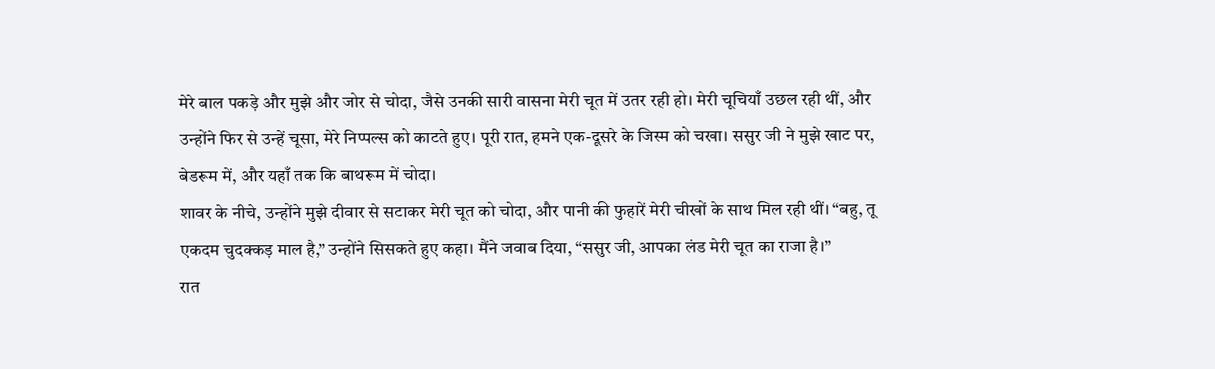मेरे बाल पकड़े और मुझे और जोर से चोदा, जैसे उनकी सारी वासना मेरी चूत में उतर रही हो। मेरी चूचियाँ उछल रही थीं, और उन्होंने फिर से उन्हें चूसा, मेरे निप्पल्स को काटते हुए। पूरी रात, हमने एक-दूसरे के जिस्म को चखा। ससुर जी ने मुझे खाट पर, बेडरूम में, और यहाँ तक कि बाथरूम में चोदा।
शावर के नीचे, उन्होंने मुझे दीवार से सटाकर मेरी चूत को चोदा, और पानी की फुहारें मेरी चीखों के साथ मिल रही थीं। “बहु, तू एकदम चुदक्कड़ माल है,” उन्होंने सिसकते हुए कहा। मैंने जवाब दिया, “ससुर जी, आपका लंड मेरी चूत का राजा है।”
रात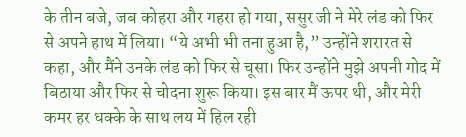के तीन बजे, जब कोहरा और गहरा हो गया, ससुर जी ने मेरे लंड को फिर से अपने हाथ में लिया। “ये अभी भी तना हुआ है,” उन्होंने शरारत से कहा, और मैंने उनके लंड को फिर से चूसा। फिर उन्होंने मुझे अपनी गोद में बिठाया और फिर से चोदना शुरू किया। इस बार मैं ऊपर थी, और मेरी कमर हर धक्के के साथ लय में हिल रही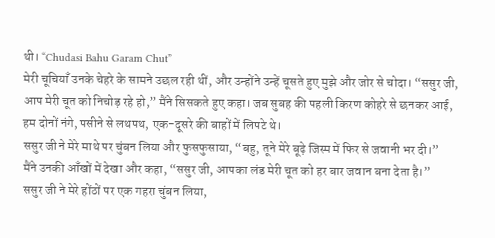थी। “Chudasi Bahu Garam Chut”
मेरी चूचियाँ उनके चेहरे के सामने उछल रही थीं, और उन्होंने उन्हें चूसते हुए मुझे और जोर से चोदा। “ससुर जी, आप मेरी चूत को निचोड़ रहे हो,” मैंने सिसकते हुए कहा। जब सुबह की पहली किरण कोहरे से छनकर आई, हम दोनों नंगे, पसीने से लथपथ, एक-दूसरे की बाहों में लिपटे थे।
ससुर जी ने मेरे माथे पर चुंबन लिया और फुसफुसाया, “बहु, तूने मेरे बूढ़े जिस्म में फिर से जवानी भर दी।”
मैंने उनकी आँखों में देखा और कहा, “ससुर जी, आपका लंड मेरी चूत को हर बार जवान बना देता है।”
ससुर जी ने मेरे होंठों पर एक गहरा चुंबन लिया,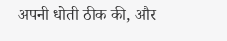अपनी धोती ठीक की, और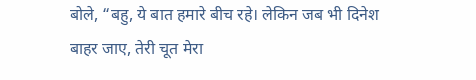बोले, “बहु, ये बात हमारे बीच रहे। लेकिन जब भी दिनेश बाहर जाए, तेरी चूत मेरा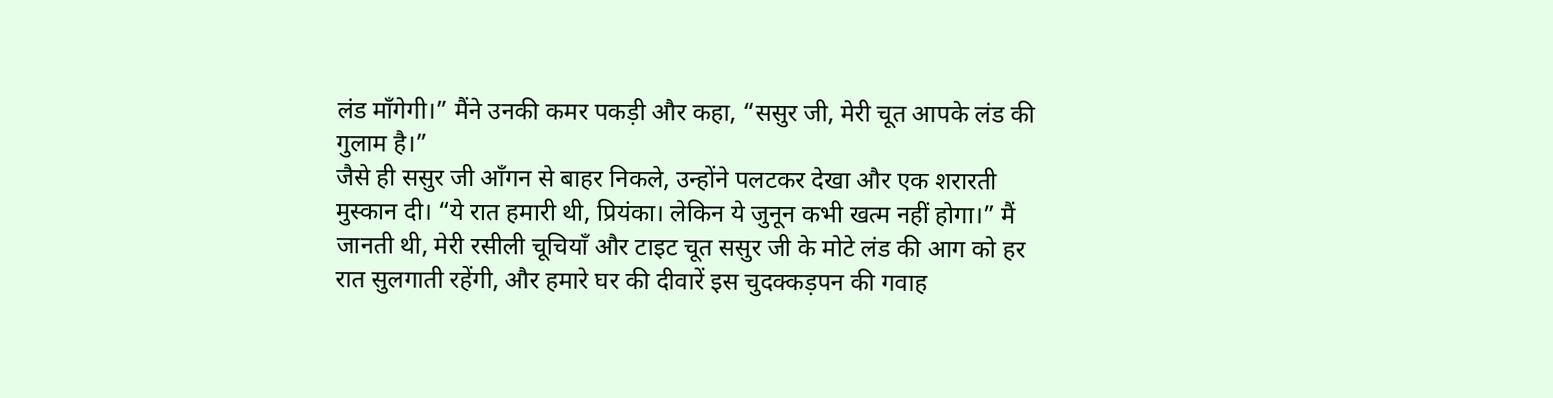लंड माँगेगी।” मैंने उनकी कमर पकड़ी और कहा, “ससुर जी, मेरी चूत आपके लंड की गुलाम है।”
जैसे ही ससुर जी आँगन से बाहर निकले, उन्होंने पलटकर देखा और एक शरारती मुस्कान दी। “ये रात हमारी थी, प्रियंका। लेकिन ये जुनून कभी खत्म नहीं होगा।” मैं जानती थी, मेरी रसीली चूचियाँ और टाइट चूत ससुर जी के मोटे लंड की आग को हर रात सुलगाती रहेंगी, और हमारे घर की दीवारें इस चुदक्कड़पन की गवाह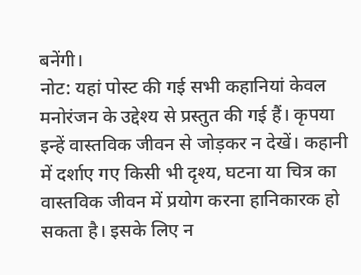बनेंगी।
नोट: यहां पोस्ट की गई सभी कहानियां केवल मनोरंजन के उद्देश्य से प्रस्तुत की गई हैं। कृपया इन्हें वास्तविक जीवन से जोड़कर न देखें। कहानी में दर्शाए गए किसी भी दृश्य, घटना या चित्र का वास्तविक जीवन में प्रयोग करना हानिकारक हो सकता है। इसके लिए न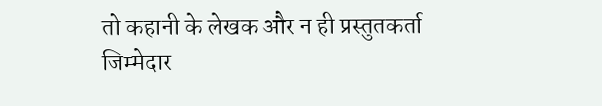तो कहानी के लेखक और न ही प्रस्तुतकर्ता जिम्मेदार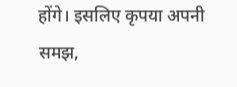होंगे। इसलिए कृपया अपनी समझ,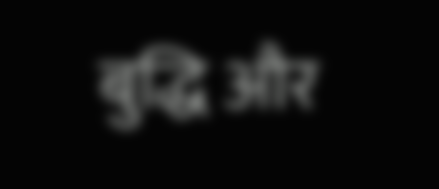बुद्धि और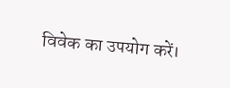विवेक का उपयोग करें।